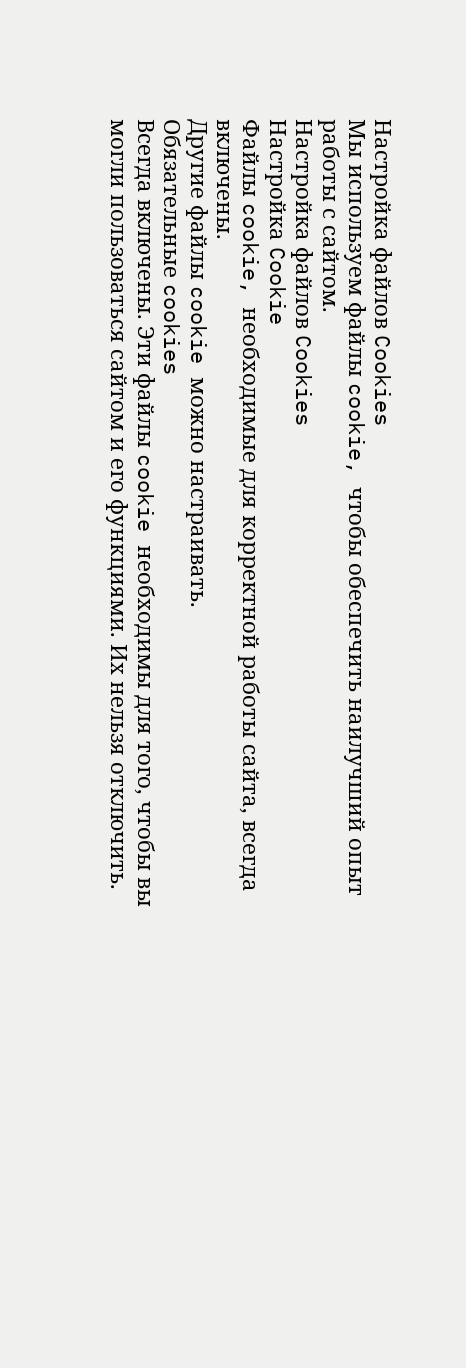Настройка файлов Cookies
Мы используем файлы cookie, чтобы обеспечить наилучший опыт работы с сайтом.
Настройка файлов Cookies
Настройка Cookie
Файлы cookie, необходимые для корректной работы сайта, всегда включены.
Другие файлы cookie можно настраивать.
Обязательные cookies
Всегда включены. Эти файлы cookie необходимы для того, чтобы вы могли пользоваться сайтом и его функциями. Их нельзя отключить.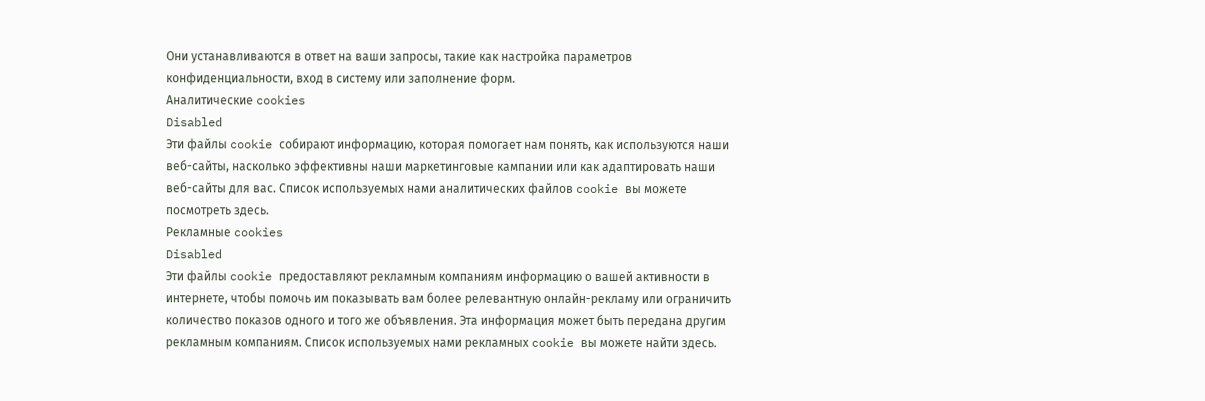Они устанавливаются в ответ на ваши запросы, такие как настройка параметров конфиденциальности, вход в систему или заполнение форм.
Аналитические cookies
Disabled
Эти файлы cookie собирают информацию, которая помогает нам понять, как используются наши веб-сайты, насколько эффективны наши маркетинговые кампании или как адаптировать наши веб-сайты для вас. Список используемых нами аналитических файлов cookie вы можете посмотреть здесь.
Рекламные cookies
Disabled
Эти файлы cookie предоставляют рекламным компаниям информацию о вашей активности в интернете, чтобы помочь им показывать вам более релевантную онлайн-рекламу или ограничить количество показов одного и того же объявления. Эта информация может быть передана другим рекламным компаниям. Список используемых нами рекламных cookie вы можете найти здесь.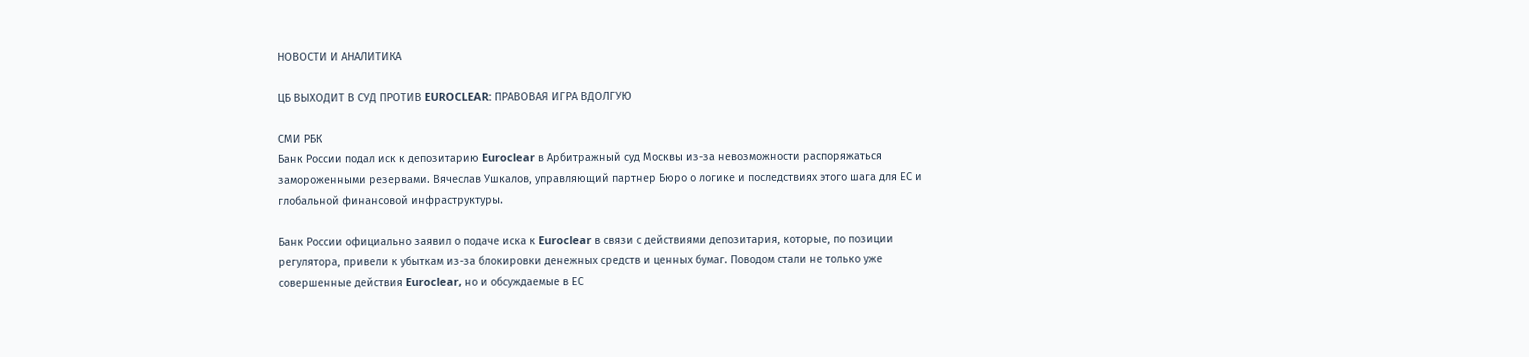НОВОСТИ И АНАЛИТИКА

ЦБ ВЫХОДИТ В СУД ПРОТИВ EUROCLEAR: ПРАВОВАЯ ИГРА ВДОЛГУЮ

СМИ РБК
Банк России подал иск к депозитарию Euroclear в Арбитражный суд Москвы из-за невозможности распоряжаться замороженными резервами. Вячеслав Ушкалов, управляющий партнер Бюро о логике и последствиях этого шага для ЕС и глобальной финансовой инфраструктуры.

Банк России официально заявил о подаче иска к Euroclear в связи с действиями депозитария, которые, по позиции регулятора, привели к убыткам из-за блокировки денежных средств и ценных бумаг. Поводом стали не только уже совершенные действия Euroclear, но и обсуждаемые в ЕС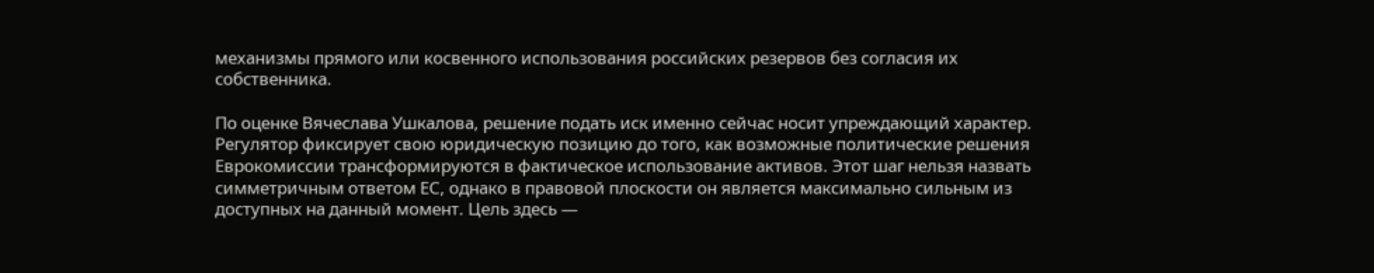механизмы прямого или косвенного использования российских резервов без согласия их собственника.

По оценке Вячеслава Ушкалова, решение подать иск именно сейчас носит упреждающий характер. Регулятор фиксирует свою юридическую позицию до того, как возможные политические решения Еврокомиссии трансформируются в фактическое использование активов. Этот шаг нельзя назвать симметричным ответом ЕС, однако в правовой плоскости он является максимально сильным из доступных на данный момент. Цель здесь —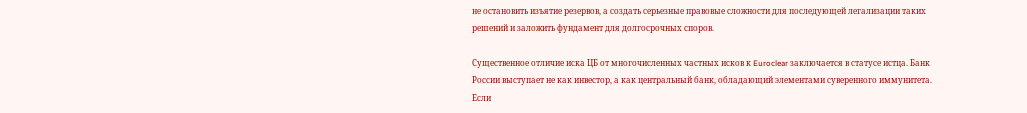не остановить изъятие резервов, а создать серьезные правовые сложности для последующей легализации таких решений и заложить фундамент для долгосрочных споров.

Существенное отличие иска ЦБ от многочисленных частных исков к Euroclear заключается в статусе истца. Банк России выступает не как инвестор, а как центральный банк, обладающий элементами суверенного иммунитета. Если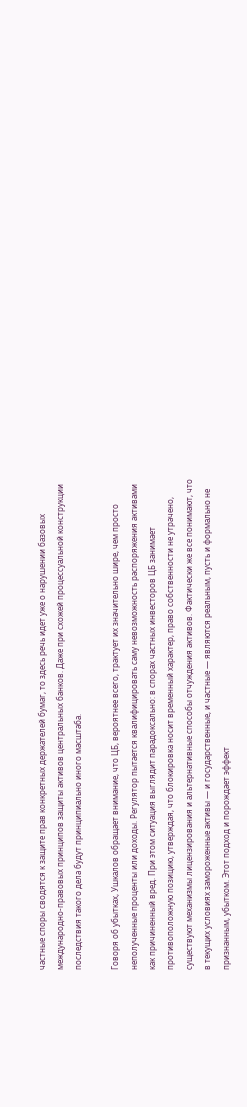частные споры сводятся к защите прав конкретных держателей бумаг, то здесь речь идет уже о нарушении базовых международно-правовых принципов защиты активов центральных банков. Даже при схожей процессуальной конструкции последствия такого дела будут принципиально иного масштаба.

Говоря об убытках, Ушкалов обращает внимание, что ЦБ, вероятнее всего, трактует их значительно шире, чем просто неполученные проценты или доходы. Регулятор пытается квалифицировать саму невозможность распоряжения активами как причиненный вред. При этом ситуация выглядит парадоксально: в спорах частных инвесторов ЦБ занимает противоположную позицию, утверждая, что блокировка носит временный характер, право собственности не утрачено, существуют механизмы лицензирования и альтернативные способы отчуждения активов. Фактически же все понимают, что в текущих условиях замороженные активы — и государственные, и частные — являются реальным, пусть и формально не признанным, убытком. Этот подход и порождает эффект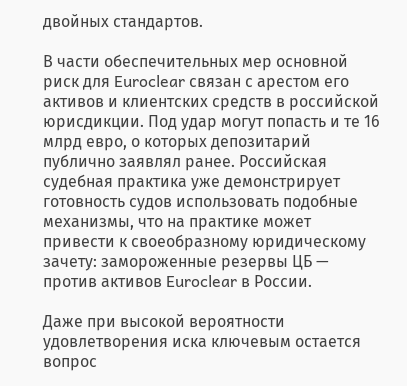двойных стандартов.

В части обеспечительных мер основной риск для Euroclear связан с арестом его активов и клиентских средств в российской юрисдикции. Под удар могут попасть и те 16 млрд евро, о которых депозитарий публично заявлял ранее. Российская судебная практика уже демонстрирует готовность судов использовать подобные механизмы, что на практике может привести к своеобразному юридическому зачету: замороженные резервы ЦБ — против активов Euroclear в России.

Даже при высокой вероятности удовлетворения иска ключевым остается вопрос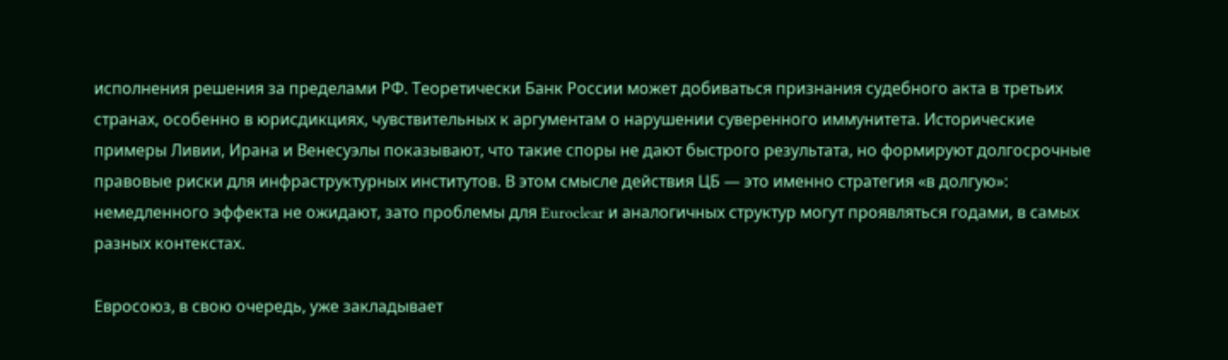исполнения решения за пределами РФ. Теоретически Банк России может добиваться признания судебного акта в третьих странах, особенно в юрисдикциях, чувствительных к аргументам о нарушении суверенного иммунитета. Исторические примеры Ливии, Ирана и Венесуэлы показывают, что такие споры не дают быстрого результата, но формируют долгосрочные правовые риски для инфраструктурных институтов. В этом смысле действия ЦБ — это именно стратегия «в долгую»: немедленного эффекта не ожидают, зато проблемы для Euroclear и аналогичных структур могут проявляться годами, в самых разных контекстах.

Евросоюз, в свою очередь, уже закладывает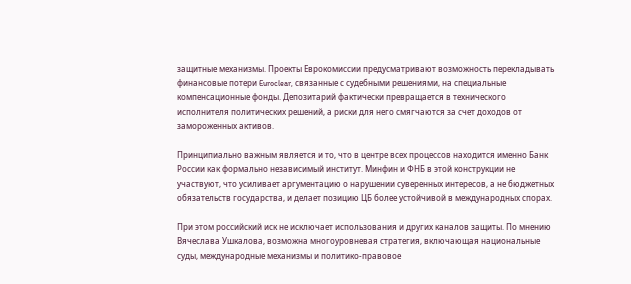защитные механизмы. Проекты Еврокомиссии предусматривают возможность перекладывать финансовые потери Euroclear, связанные с судебными решениями, на специальные компенсационные фонды. Депозитарий фактически превращается в технического исполнителя политических решений, а риски для него смягчаются за счет доходов от замороженных активов.

Принципиально важным является и то, что в центре всех процессов находится именно Банк России как формально независимый институт. Минфин и ФНБ в этой конструкции не участвуют, что усиливает аргументацию о нарушении суверенных интересов, а не бюджетных обязательств государства, и делает позицию ЦБ более устойчивой в международных спорах.

При этом российский иск не исключает использования и других каналов защиты. По мнению Вячеслава Ушкалова, возможна многоуровневая стратегия, включающая национальные суды, международные механизмы и политико-правовое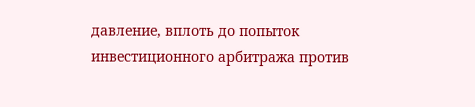давление, вплоть до попыток инвестиционного арбитража против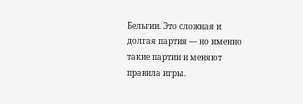Бельгии. Это сложная и долгая партия — но именно такие партии и меняют правила игры.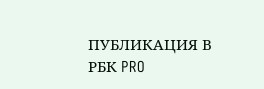ПУБЛИКАЦИЯ В РБК PRO